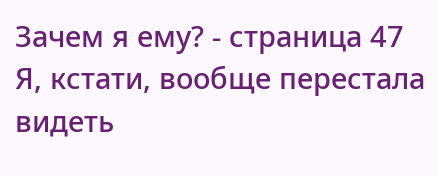Зачем я ему? - страница 47
Я, кстати, вообще перестала видеть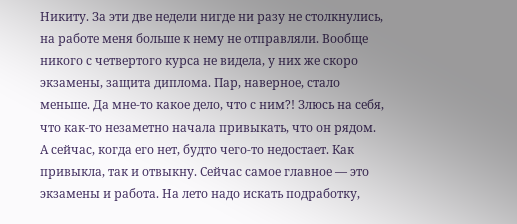Никиту. За эти две недели нигде ни разу не столкнулись, на работе меня больше к нему не отправляли. Вообще никого с четвертого курса не видела, у них же скоро экзамены, защита диплома. Пар, наверное, стало меньше. Да мне-то какое дело, что с ним?! Злюсь на себя, что как-то незаметно начала привыкать, что он рядом. А сейчас, когда его нет, будто чего-то недостает. Как привыкла, так и отвыкну. Сейчас самое главное — это экзамены и работа. На лето надо искать подработку,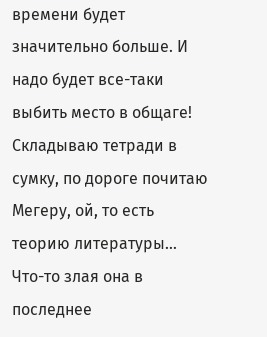времени будет значительно больше. И надо будет все-таки выбить место в общаге!
Складываю тетради в сумку, по дороге почитаю Мегеру, ой, то есть теорию литературы… Что-то злая она в последнее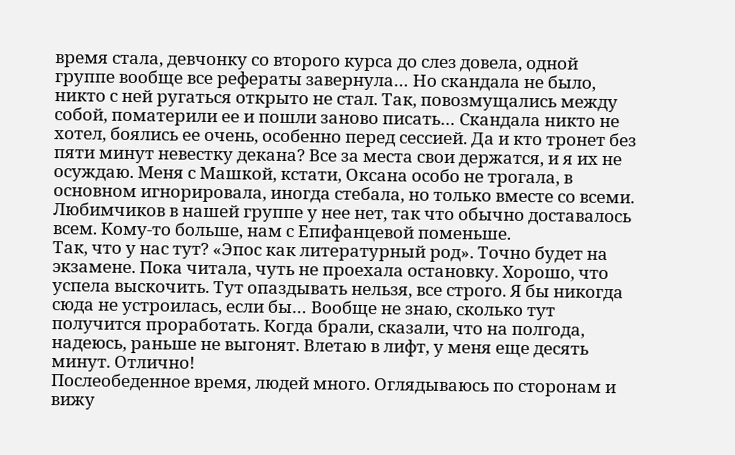время стала, девчонку со второго курса до слез довела, одной группе вообще все рефераты завернула… Но скандала не было, никто с ней ругаться открыто не стал. Так, повозмущались между собой, поматерили ее и пошли заново писать… Скандала никто не хотел, боялись ее очень, особенно перед сессией. Да и кто тронет без пяти минут невестку декана? Все за места свои держатся, и я их не осуждаю. Меня с Машкой, кстати, Оксана особо не трогала, в основном игнорировала, иногда стебала, но только вместе со всеми. Любимчиков в нашей группе у нее нет, так что обычно доставалось всем. Кому-то больше, нам с Епифанцевой поменьше.
Так, что у нас тут? «Эпос как литературный род». Точно будет на экзамене. Пока читала, чуть не проехала остановку. Хорошо, что успела выскочить. Тут опаздывать нельзя, все строго. Я бы никогда сюда не устроилась, если бы… Вообще не знаю, сколько тут получится проработать. Когда брали, сказали, что на полгода, надеюсь, раньше не выгонят. Влетаю в лифт, у меня еще десять минут. Отлично!
Послеобеденное время, людей много. Оглядываюсь по сторонам и вижу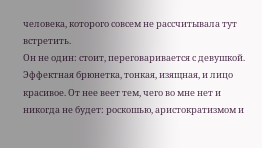человека, которого совсем не рассчитывала тут встретить.
Он не один: стоит, переговаривается с девушкой. Эффектная брюнетка, тонкая, изящная, и лицо красивое. От нее веет тем, чего во мне нет и никогда не будет: роскошью, аристократизмом и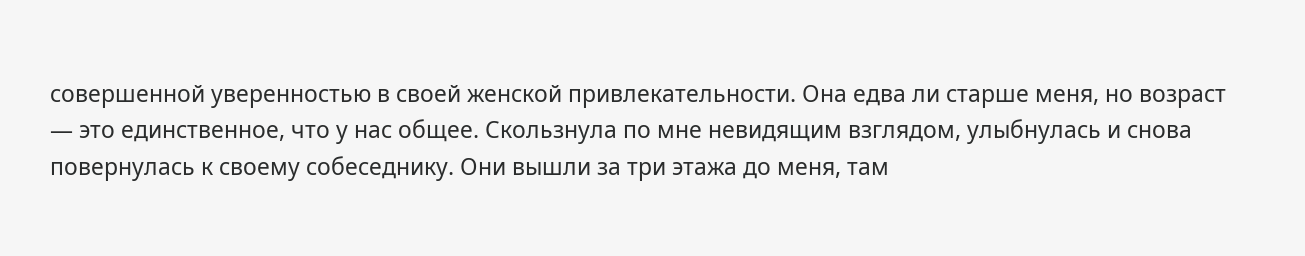совершенной уверенностью в своей женской привлекательности. Она едва ли старше меня, но возраст — это единственное, что у нас общее. Скользнула по мне невидящим взглядом, улыбнулась и снова повернулась к своему собеседнику. Они вышли за три этажа до меня, там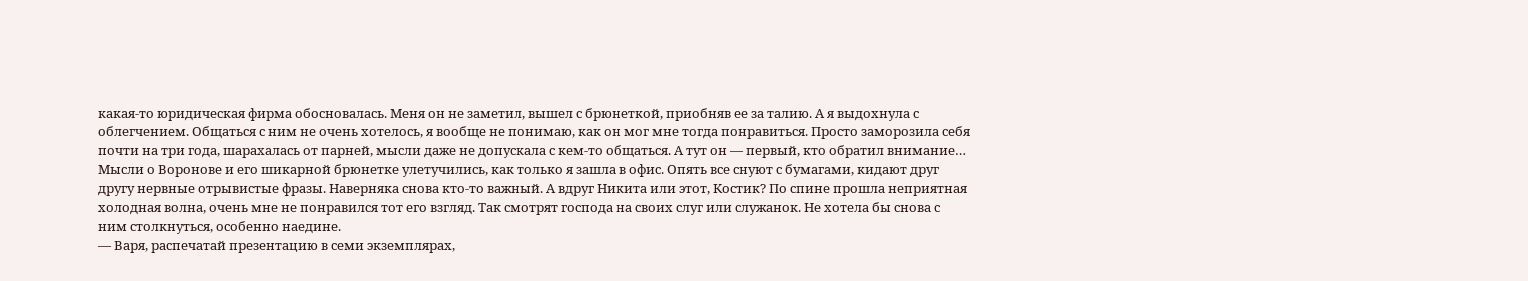какая-то юридическая фирма обосновалась. Меня он не заметил, вышел с брюнеткой, приобняв ее за талию. А я выдохнула с облегчением. Общаться с ним не очень хотелось, я вообще не понимаю, как он мог мне тогда понравиться. Просто заморозила себя почти на три года, шарахалась от парней, мысли даже не допускала с кем-то общаться. А тут он — первый, кто обратил внимание…
Мысли о Воронове и его шикарной брюнетке улетучились, как только я зашла в офис. Опять все снуют с бумагами, кидают друг другу нервные отрывистые фразы. Наверняка снова кто-то важный. А вдруг Никита или этот, Костик? По спине прошла неприятная холодная волна, очень мне не понравился тот его взгляд. Так смотрят господа на своих слуг или служанок. Не хотела бы снова с ним столкнуться, особенно наедине.
— Варя, распечатай презентацию в семи экземплярах,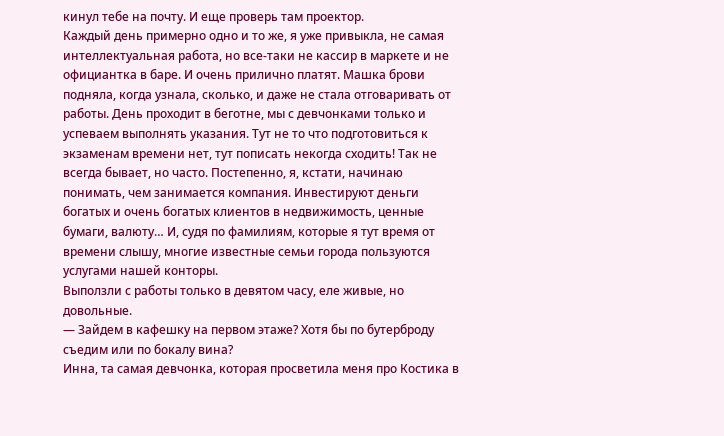кинул тебе на почту. И еще проверь там проектор.
Каждый день примерно одно и то же, я уже привыкла, не самая интеллектуальная работа, но все-таки не кассир в маркете и не официантка в баре. И очень прилично платят. Машка брови подняла, когда узнала, сколько, и даже не стала отговаривать от работы. День проходит в беготне, мы с девчонками только и успеваем выполнять указания. Тут не то что подготовиться к экзаменам времени нет, тут пописать некогда сходить! Так не всегда бывает, но часто. Постепенно, я, кстати, начинаю понимать, чем занимается компания. Инвестируют деньги богатых и очень богатых клиентов в недвижимость, ценные бумаги, валюту… И, судя по фамилиям, которые я тут время от времени слышу, многие известные семьи города пользуются услугами нашей конторы.
Выползли с работы только в девятом часу, еле живые, но довольные.
— Зайдем в кафешку на первом этаже? Хотя бы по бутерброду съедим или по бокалу вина?
Инна, та самая девчонка, которая просветила меня про Костика в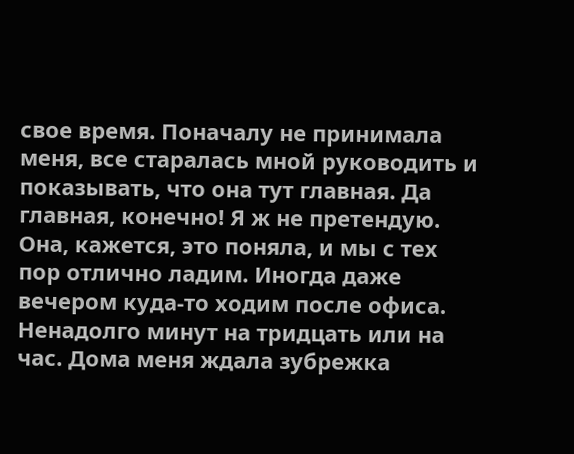свое время. Поначалу не принимала меня, все старалась мной руководить и показывать, что она тут главная. Да главная, конечно! Я ж не претендую. Она, кажется, это поняла, и мы с тех пор отлично ладим. Иногда даже вечером куда-то ходим после офиса. Ненадолго минут на тридцать или на час. Дома меня ждала зубрежка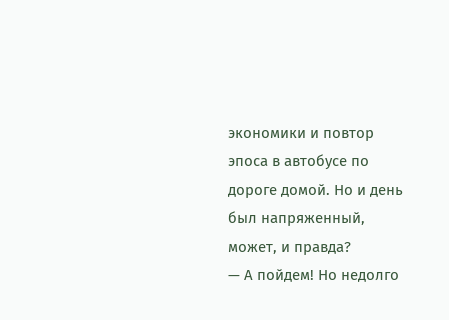экономики и повтор эпоса в автобусе по дороге домой. Но и день был напряженный, может, и правда?
— А пойдем! Но недолго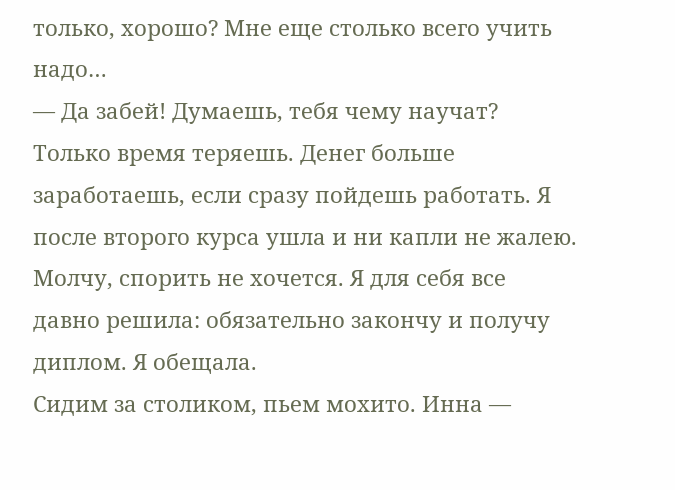только, хорошо? Мне еще столько всего учить надо…
— Да забей! Думаешь, тебя чему научат? Только время теряешь. Денег больше заработаешь, если сразу пойдешь работать. Я после второго курса ушла и ни капли не жалею.
Молчу, спорить не хочется. Я для себя все давно решила: обязательно закончу и получу диплом. Я обещала.
Сидим за столиком, пьем мохито. Инна —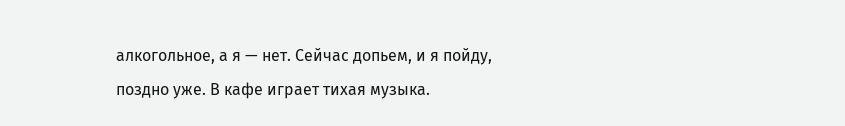алкогольное, а я — нет. Сейчас допьем, и я пойду, поздно уже. В кафе играет тихая музыка.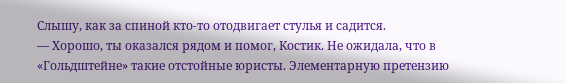Слышу, как за спиной кто-то отодвигает стулья и садится.
— Хорошо, ты оказался рядом и помог, Костик. Не ожидала, что в «Гольдштейне» такие отстойные юристы. Элементарную претензию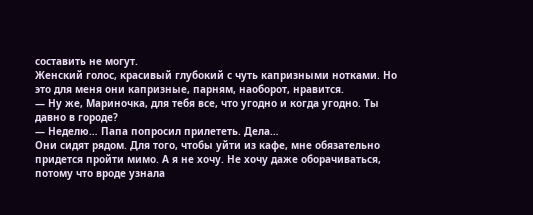составить не могут.
Женский голос, красивый глубокий с чуть капризными нотками. Но это для меня они капризные, парням, наоборот, нравится.
— Ну же, Мариночка, для тебя все, что угодно и когда угодно. Ты давно в городе?
— Неделю… Папа попросил прилететь. Дела…
Они сидят рядом. Для того, чтобы уйти из кафе, мне обязательно придется пройти мимо. А я не хочу. Не хочу даже оборачиваться, потому что вроде узнала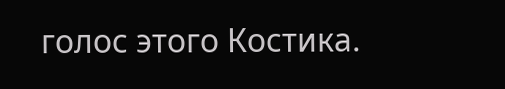голос этого Костика.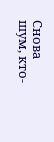Снова шум, кто-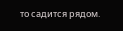то садится рядом.